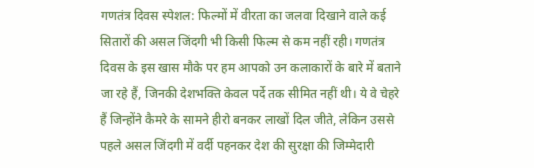गणतंत्र दिवस स्पेशल: फिल्मों में वीरता का जलवा दिखाने वाले कई सितारों की असल जिंदगी भी किसी फिल्म से कम नहीं रही। गणतंत्र दिवस के इस खास मौके पर हम आपको उन कलाकारों के बारे में बताने जा रहे हैं, जिनकी देशभक्ति केवल पर्दे तक सीमित नहीं थी। ये वे चेहरे हैं जिन्होंने कैमरे के सामने हीरो बनकर लाखों दिल जीते, लेकिन उससे पहले असल जिंदगी में वर्दी पहनकर देश की सुरक्षा की जिम्मेदारी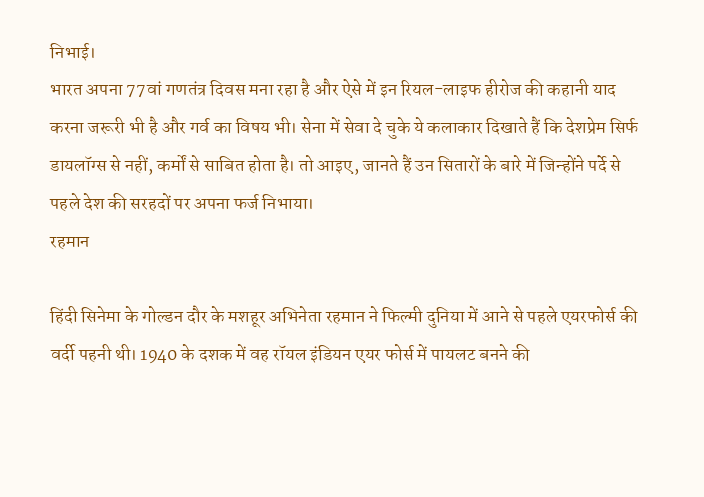निभाई।
भारत अपना 77वां गणतंत्र दिवस मना रहा है और ऐसे में इन रियल-लाइफ हीरोज की कहानी याद करना जरूरी भी है और गर्व का विषय भी। सेना में सेवा दे चुके ये कलाकार दिखाते हैं कि देशप्रेम सिर्फ डायलॉग्स से नहीं, कर्मों से साबित होता है। तो आइए, जानते हैं उन सितारों के बारे में जिन्होंने पर्दे से पहले देश की सरहदों पर अपना फर्ज निभाया।
रहमान

हिंदी सिनेमा के गोल्डन दौर के मशहूर अभिनेता रहमान ने फिल्मी दुनिया में आने से पहले एयरफोर्स की वर्दी पहनी थी। 1940 के दशक में वह रॉयल इंडियन एयर फोर्स में पायलट बनने की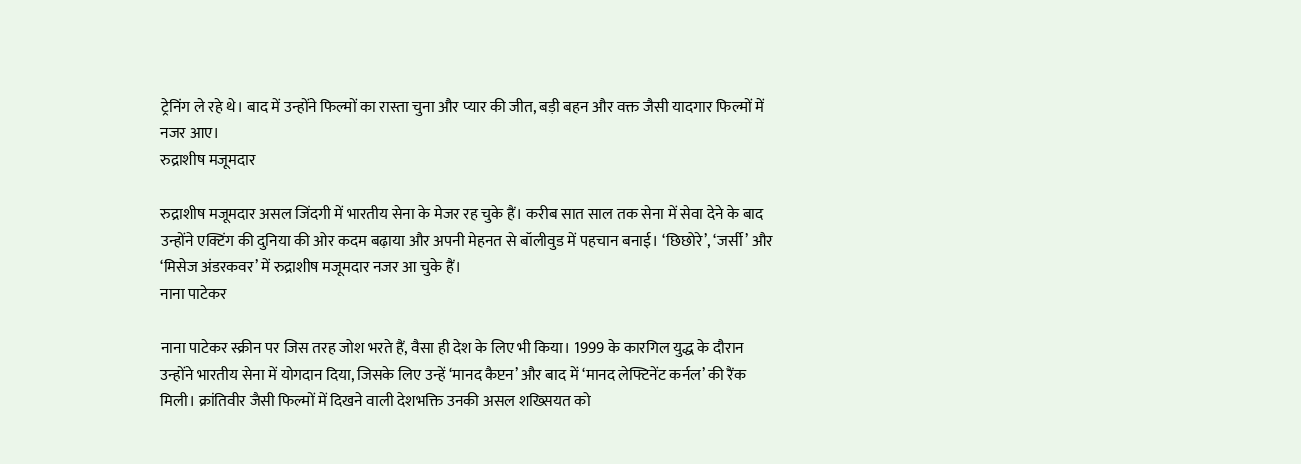ट्रेनिंग ले रहे थे। बाद में उन्होंने फिल्मों का रास्ता चुना और प्यार की जीत, बड़ी बहन और वक्त जैसी यादगार फिल्मों में नजर आए।
रुद्राशीष मजूमदार

रुद्राशीष मजूमदार असल जिंदगी में भारतीय सेना के मेजर रह चुके हैं। करीब सात साल तक सेना में सेवा देने के बाद उन्होंने एक्टिंग की दुनिया की ओर कदम बढ़ाया और अपनी मेहनत से बॉलीवुड में पहचान बनाई। ‘छिछोरे’, ‘जर्सी’ और ‘मिसेज अंडरकवर’ में रुद्राशीष मजूमदार नजर आ चुके हैं।
नाना पाटेकर

नाना पाटेकर स्क्रीन पर जिस तरह जोश भरते हैं, वैसा ही देश के लिए भी किया। 1999 के कारगिल युद्ध के दौरान उन्होंने भारतीय सेना में योगदान दिया, जिसके लिए उन्हें ‘मानद कैप्टन’ और बाद में ‘मानद लेफ्टिनेंट कर्नल’ की रैंक मिली। क्रांतिवीर जैसी फिल्मों में दिखने वाली देशभक्ति उनकी असल शख्सियत को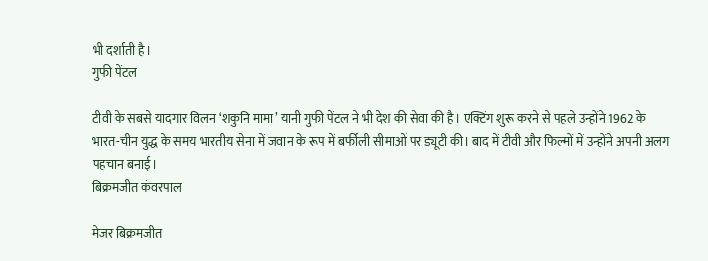भी दर्शाती है।
गुफी पेंटल

टीवी के सबसे यादगार विलन ‘शकुनि मामा’ यानी गुफी पेंटल ने भी देश की सेवा की है। एक्टिंग शुरू करने से पहले उन्होंने 1962 के भारत-चीन युद्ध के समय भारतीय सेना में जवान के रूप में बर्फीली सीमाओं पर ड्यूटी की। बाद में टीवी और फिल्मों में उन्होंने अपनी अलग पहचान बनाई।
बिक्रमजीत कंवरपाल

मेजर बिक्रमजीत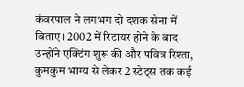कंवरपाल ने लगभग दो दशक सेना में बिताए। 2002 में रिटायर होने के बाद उन्होंने एक्टिंग शुरू की और पवित्र रिश्ता, कुमकुम भाग्य से लेकर 2 स्टेट्स तक कई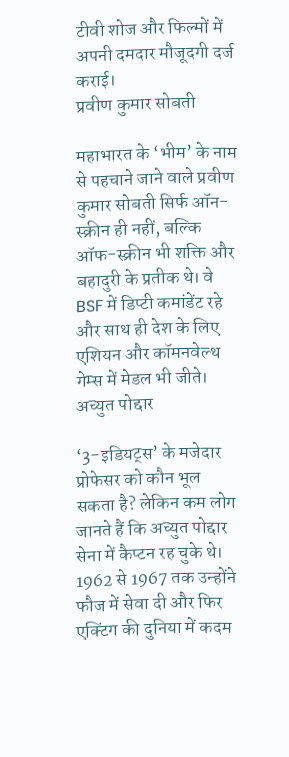टीवी शोज और फिल्मों में अपनी दमदार मौजूदगी दर्ज कराई।
प्रवीण कुमार सोबती

महाभारत के ‘भीम’ के नाम से पहचाने जाने वाले प्रवीण कुमार सोबती सिर्फ ऑन-स्क्रीन ही नहीं, बल्कि ऑफ-स्क्रीन भी शक्ति और बहादुरी के प्रतीक थे। वे BSF में डिप्टी कमांडेंट रहे और साथ ही देश के लिए एशियन और कॉमनवेल्थ गेम्स में मेडल भी जीते।
अच्युत पोद्दार

‘3-इडियट्स’ के मजेदार प्रोफेसर को कौन भूल सकता है? लेकिन कम लोग जानते हैं कि अच्युत पोद्दार सेना में कैप्टन रह चुके थे। 1962 से 1967 तक उन्होंने फौज में सेवा दी और फिर एक्टिंग की दुनिया में कदम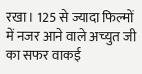रखा। 125 से ज्यादा फिल्मों में नजर आने वाले अच्युत जी का सफर वाकई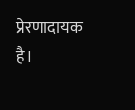प्रेरणादायक है।